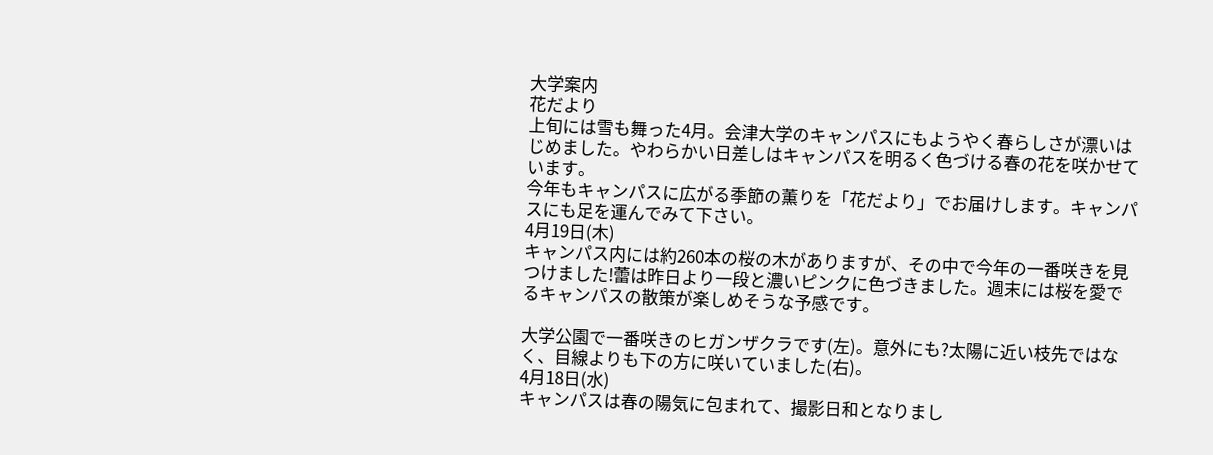大学案内
花だより
上旬には雪も舞った4月。会津大学のキャンパスにもようやく春らしさが漂いはじめました。やわらかい日差しはキャンパスを明るく色づける春の花を咲かせています。
今年もキャンパスに広がる季節の薫りを「花だより」でお届けします。キャンパスにも足を運んでみて下さい。
4月19日(木)
キャンパス内には約260本の桜の木がありますが、その中で今年の一番咲きを見つけました!蕾は昨日より一段と濃いピンクに色づきました。週末には桜を愛でるキャンパスの散策が楽しめそうな予感です。

大学公園で一番咲きのヒガンザクラです(左)。意外にも?太陽に近い枝先ではなく、目線よりも下の方に咲いていました(右)。
4月18日(水)
キャンパスは春の陽気に包まれて、撮影日和となりまし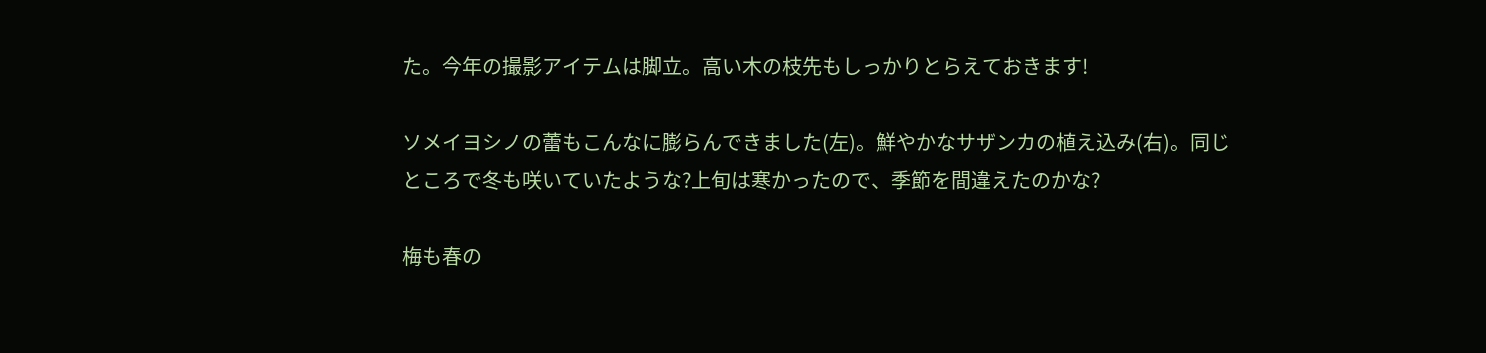た。今年の撮影アイテムは脚立。高い木の枝先もしっかりとらえておきます!

ソメイヨシノの蕾もこんなに膨らんできました(左)。鮮やかなサザンカの植え込み(右)。同じところで冬も咲いていたような?上旬は寒かったので、季節を間違えたのかな?

梅も春の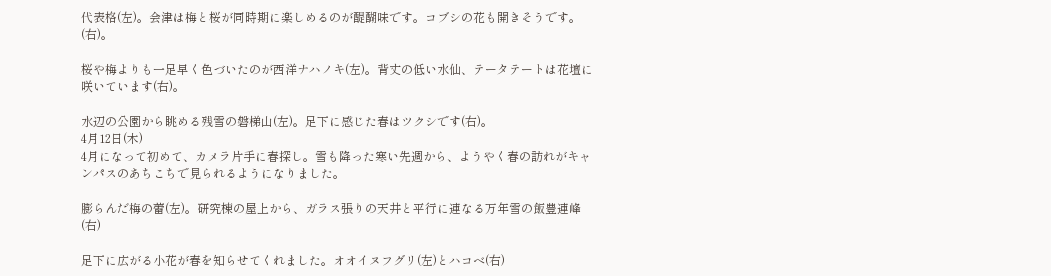代表格(左)。会津は梅と桜が同時期に楽しめるのが醍醐味です。コブシの花も開きそうです。(右)。

桜や梅よりも一足早く色づいたのが西洋ナハノキ(左)。背丈の低い水仙、テータテートは花壇に咲いています(右)。

水辺の公園から眺める残雪の磐梯山(左)。足下に感じた春はツクシです(右)。
4月12日(木)
4月になって初めて、カメラ片手に春探し。雪も降った寒い先週から、ようやく春の訪れがキャンパスのあちこちで見られるようになりました。

膨らんだ梅の蕾(左)。研究棟の屋上から、ガラス張りの天井と平行に連なる万年雪の飯豊連峰(右)

足下に広がる小花が春を知らせてくれました。オオイヌフグリ(左)とハコベ(右)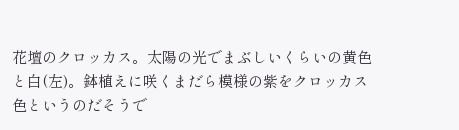花壇のクロッカス。太陽の光でまぶしいくらいの黄色と白(左)。鉢植えに咲くまだら模様の紫をクロッカス色というのだそうで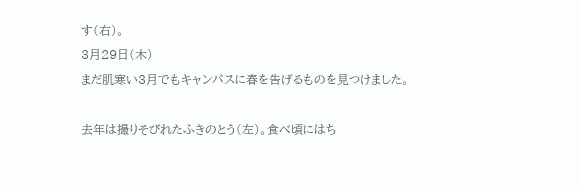す(右)。
3月29日(木)
まだ肌寒い3月でもキャンパスに春を告げるものを見つけました。

去年は撮りそびれたふきのとう(左)。食べ頃にはち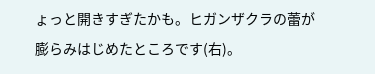ょっと開きすぎたかも。ヒガンザクラの蕾が膨らみはじめたところです(右)。